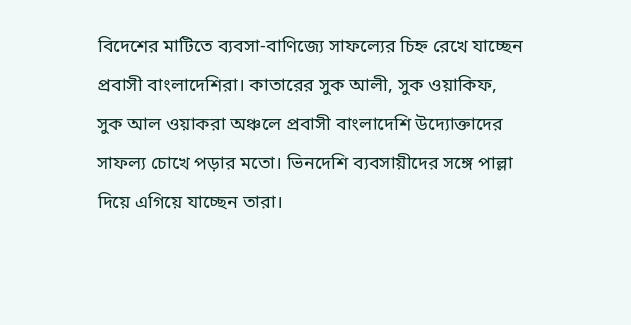বিদেশের মাটিতে ব্যবসা-বাণিজ্যে সাফল্যের চিহ্ন রেখে যাচ্ছেন প্রবাসী বাংলাদেশিরা। কাতারের সুক আলী, সুক ওয়াকিফ, সুক আল ওয়াকরা অঞ্চলে প্রবাসী বাংলাদেশি উদ্যোক্তাদের সাফল্য চোখে পড়ার মতো। ভিনদেশি ব্যবসায়ীদের সঙ্গে পাল্লা দিয়ে এগিয়ে যাচ্ছেন তারা।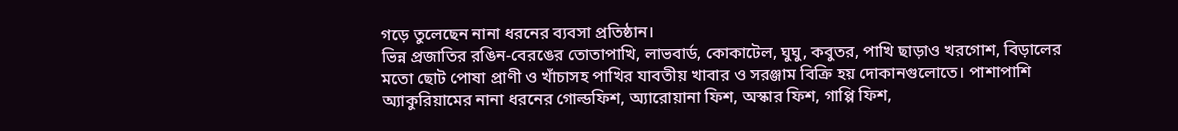গড়ে তুলেছেন নানা ধরনের ব্যবসা প্রতিষ্ঠান।
ভিন্ন প্রজাতির রঙিন-বেরঙের তোতাপাখি, লাভবার্ড, কোকাটেল, ঘুঘু, কবুতর, পাখি ছাড়াও খরগোশ, বিড়ালের মতো ছোট পোষা প্রাণী ও খাঁচাসহ পাখির যাবতীয় খাবার ও সরঞ্জাম বিক্রি হয় দোকানগুলোতে। পাশাপাশি অ্যাকুরিয়ামের নানা ধরনের গোল্ডফিশ, অ্যারোয়ানা ফিশ, অস্কার ফিশ, গাপ্পি ফিশ,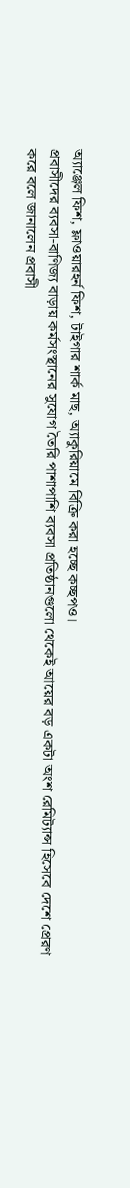অ্যাঞ্জেল ফিশ, ফ্লাওয়ারহর্ন ফিশ, টাইগার শার্ক মাছ, অ্যাকুরিয়ামে বিক্রি করা হচ্ছে কচ্ছপও।
প্রবাসীদের ব্যবসা-বাণিজ্য বাড়ায় কর্মসংস্থানের সুযোগ তৈরি পাশাপাশি ব্যবসা প্রতিষ্ঠানগুলো থেকেই আয়ের বড় একটা অংশ রেমিট্যান্স হিসেবে দেশে প্রেরণ করে বলে জানালেন প্রবাসী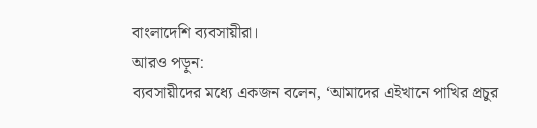বাংলাদেশি ব্যবসায়ীরা।
আরও পড়ুন:
ব্যবসায়ীদের মধ্যে একজন বলেন, ‘আমাদের এইখানে পাখির প্রচুর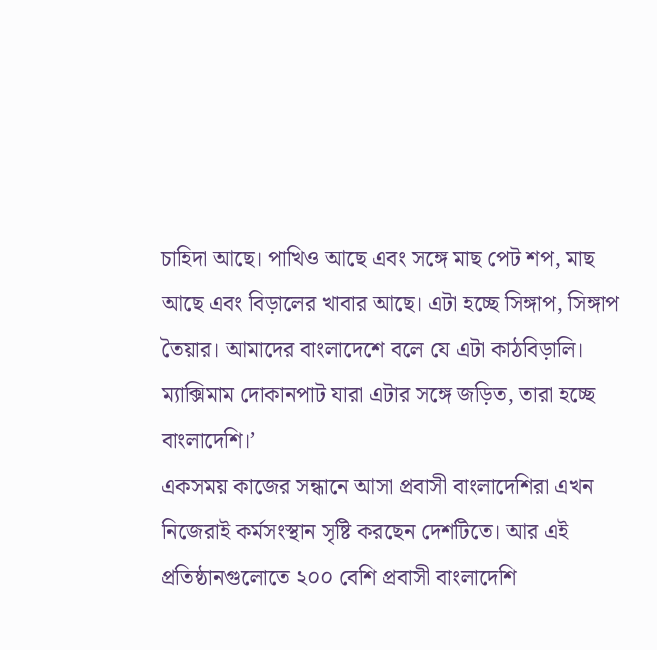চাহিদা আছে। পাখিও আছে এবং সঙ্গে মাছ পেট শপ, মাছ আছে এবং বিড়ালের খাবার আছে। এটা হচ্ছে সিঙ্গাপ, সিঙ্গাপ তৈয়ার। আমাদের বাংলাদেশে বলে যে এটা কাঠবিড়ালি। ম্যাক্সিমাম দোকানপাট যারা এটার সঙ্গে জড়িত, তারা হচ্ছে বাংলাদেশি।’
একসময় কাজের সন্ধানে আসা প্রবাসী বাংলাদেশিরা এখন নিজেরাই কর্মসংস্থান সৃষ্টি করছেন দেশটিতে। আর এই প্রতিষ্ঠানগুলোতে ২০০ বেশি প্রবাসী বাংলাদেশি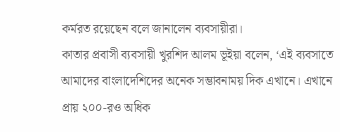কর্মরত রয়েছেন বলে জানালেন ব্যবসায়ীরা।
কাতার প্রবাসী ব্যবসায়ী খুরশিদ আলম ভূইয়া বলেন, ‘এই ব্যবসাতে আমাদের বাংলাদেশিদের অনেক সম্ভাবনাময় দিক এখানে। এখানে প্রায় ২০০-রও অধিক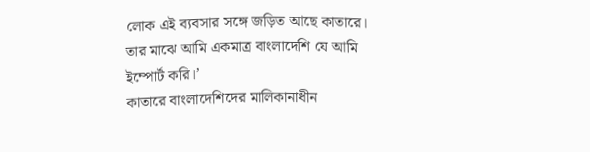লোক এই ব্যবসার সঙ্গে জড়িত আছে কাতারে। তার মাঝে আমি একমাত্র বাংলাদেশি যে আমি ইম্পোর্ট করি।’
কাতারে বাংলাদেশিদের মালিকানাধীন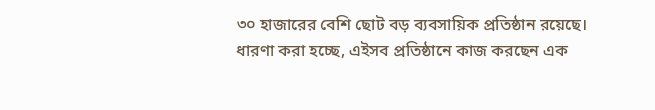৩০ হাজারের বেশি ছোট বড় ব্যবসায়িক প্রতিষ্ঠান রয়েছে। ধারণা করা হচ্ছে, এইসব প্রতিষ্ঠানে কাজ করছেন এক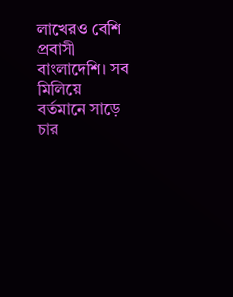লাখেরও বেশি প্রবাসী বাংলাদেশি। সব মিলিয়ে বর্তমানে সাড়ে চার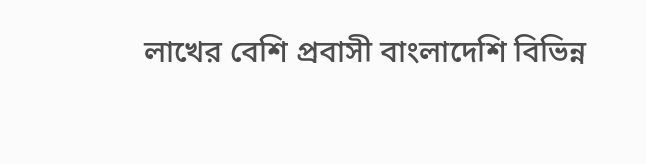লাখের বেশি প্রবাসী বাংলাদেশি বিভিন্ন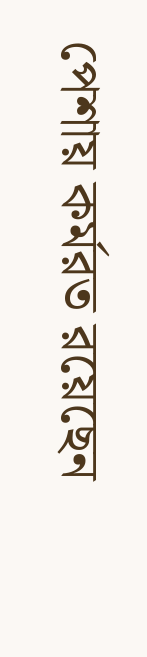পেশায় কর্মরত রয়েছেন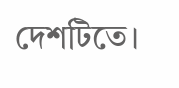দেশটিতে।